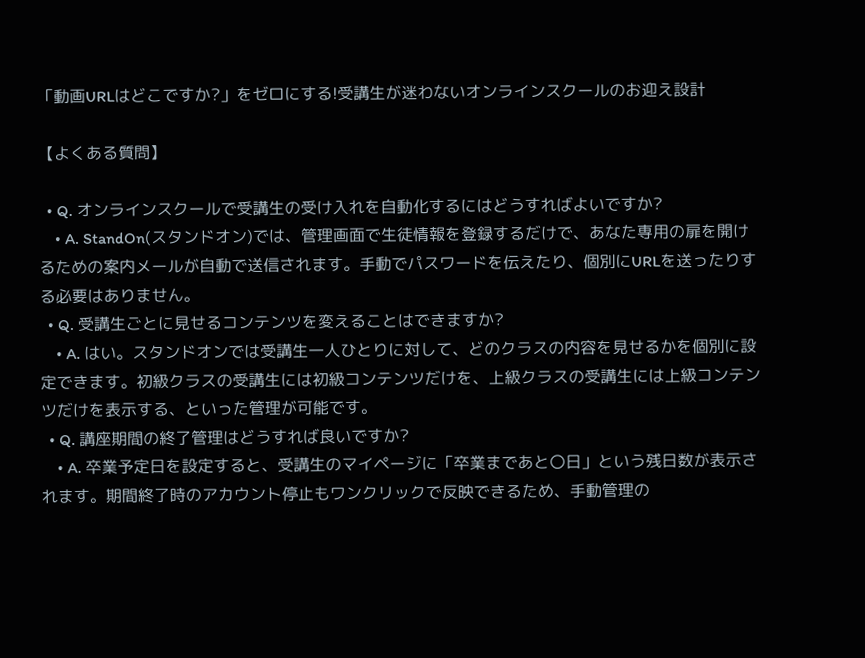「動画URLはどこですか?」をゼロにする!受講生が迷わないオンラインスクールのお迎え設計

【よくある質問】

  • Q. オンラインスクールで受講生の受け入れを自動化するにはどうすればよいですか?
    • A. StandOn(スタンドオン)では、管理画面で生徒情報を登録するだけで、あなた専用の扉を開けるための案内メールが自動で送信されます。手動でパスワードを伝えたり、個別にURLを送ったりする必要はありません。
  • Q. 受講生ごとに見せるコンテンツを変えることはできますか?
    • A. はい。スタンドオンでは受講生一人ひとりに対して、どのクラスの内容を見せるかを個別に設定できます。初級クラスの受講生には初級コンテンツだけを、上級クラスの受講生には上級コンテンツだけを表示する、といった管理が可能です。
  • Q. 講座期間の終了管理はどうすれば良いですか?
    • A. 卒業予定日を設定すると、受講生のマイページに「卒業まであと〇日」という残日数が表示されます。期間終了時のアカウント停止もワンクリックで反映できるため、手動管理の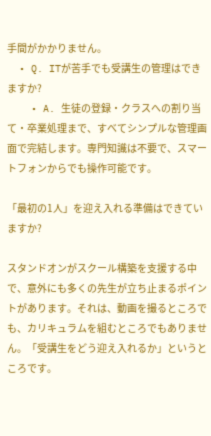手間がかかりません。
  • Q. ITが苦手でも受講生の管理はできますか?
    • A. 生徒の登録・クラスへの割り当て・卒業処理まで、すべてシンプルな管理画面で完結します。専門知識は不要で、スマートフォンからでも操作可能です。

「最初の1人」を迎え入れる準備はできていますか?

スタンドオンがスクール構築を支援する中で、意外にも多くの先生が立ち止まるポイントがあります。それは、動画を撮るところでも、カリキュラムを組むところでもありません。「受講生をどう迎え入れるか」というところです。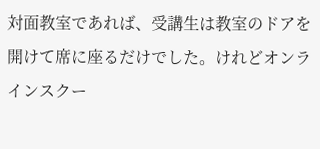対面教室であれば、受講生は教室のドアを開けて席に座るだけでした。けれどオンラインスクー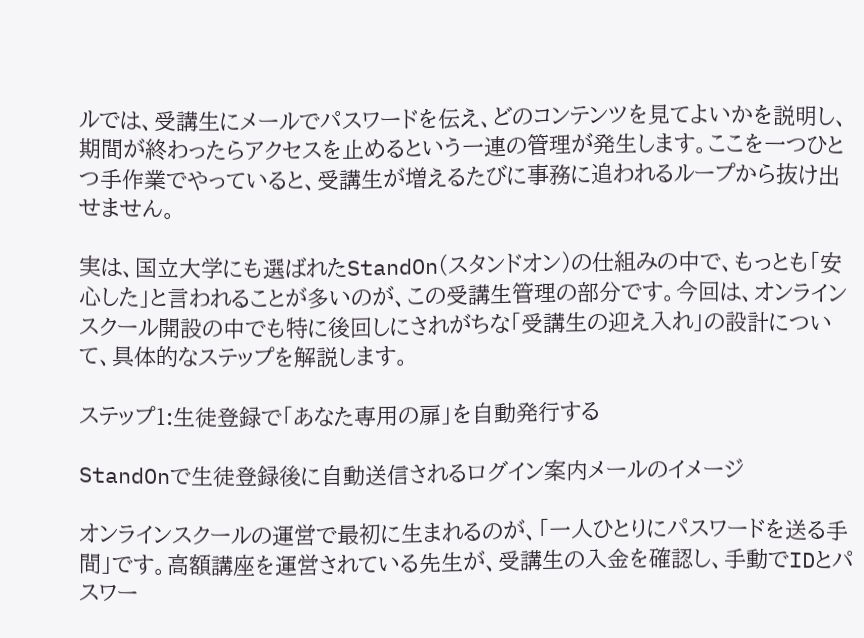ルでは、受講生にメールでパスワードを伝え、どのコンテンツを見てよいかを説明し、期間が終わったらアクセスを止めるという一連の管理が発生します。ここを一つひとつ手作業でやっていると、受講生が増えるたびに事務に追われるループから抜け出せません。

実は、国立大学にも選ばれたStandOn(スタンドオン)の仕組みの中で、もっとも「安心した」と言われることが多いのが、この受講生管理の部分です。今回は、オンラインスクール開設の中でも特に後回しにされがちな「受講生の迎え入れ」の設計について、具体的なステップを解説します。

ステップ1:生徒登録で「あなた専用の扉」を自動発行する

StandOnで生徒登録後に自動送信されるログイン案内メールのイメージ

オンラインスクールの運営で最初に生まれるのが、「一人ひとりにパスワードを送る手間」です。高額講座を運営されている先生が、受講生の入金を確認し、手動でIDとパスワー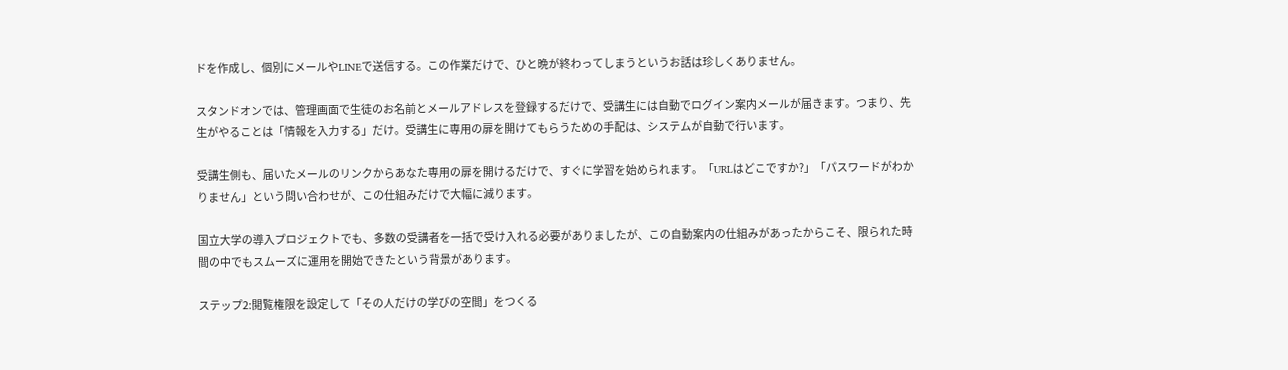ドを作成し、個別にメールやLINEで送信する。この作業だけで、ひと晩が終わってしまうというお話は珍しくありません。

スタンドオンでは、管理画面で生徒のお名前とメールアドレスを登録するだけで、受講生には自動でログイン案内メールが届きます。つまり、先生がやることは「情報を入力する」だけ。受講生に専用の扉を開けてもらうための手配は、システムが自動で行います。

受講生側も、届いたメールのリンクからあなた専用の扉を開けるだけで、すぐに学習を始められます。「URLはどこですか?」「パスワードがわかりません」という問い合わせが、この仕組みだけで大幅に減ります。

国立大学の導入プロジェクトでも、多数の受講者を一括で受け入れる必要がありましたが、この自動案内の仕組みがあったからこそ、限られた時間の中でもスムーズに運用を開始できたという背景があります。

ステップ2:閲覧権限を設定して「その人だけの学びの空間」をつくる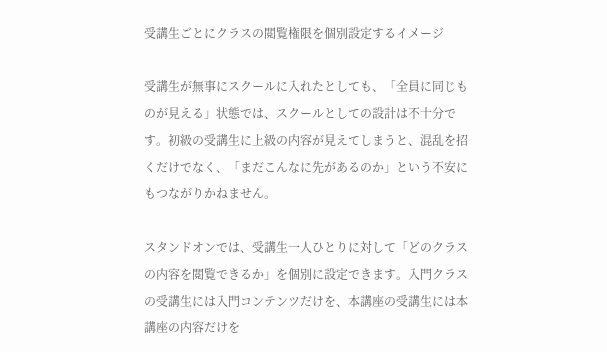受講生ごとにクラスの閲覧権限を個別設定するイメージ

受講生が無事にスクールに入れたとしても、「全員に同じものが見える」状態では、スクールとしての設計は不十分です。初級の受講生に上級の内容が見えてしまうと、混乱を招くだけでなく、「まだこんなに先があるのか」という不安にもつながりかねません。

スタンドオンでは、受講生一人ひとりに対して「どのクラスの内容を閲覧できるか」を個別に設定できます。入門クラスの受講生には入門コンテンツだけを、本講座の受講生には本講座の内容だけを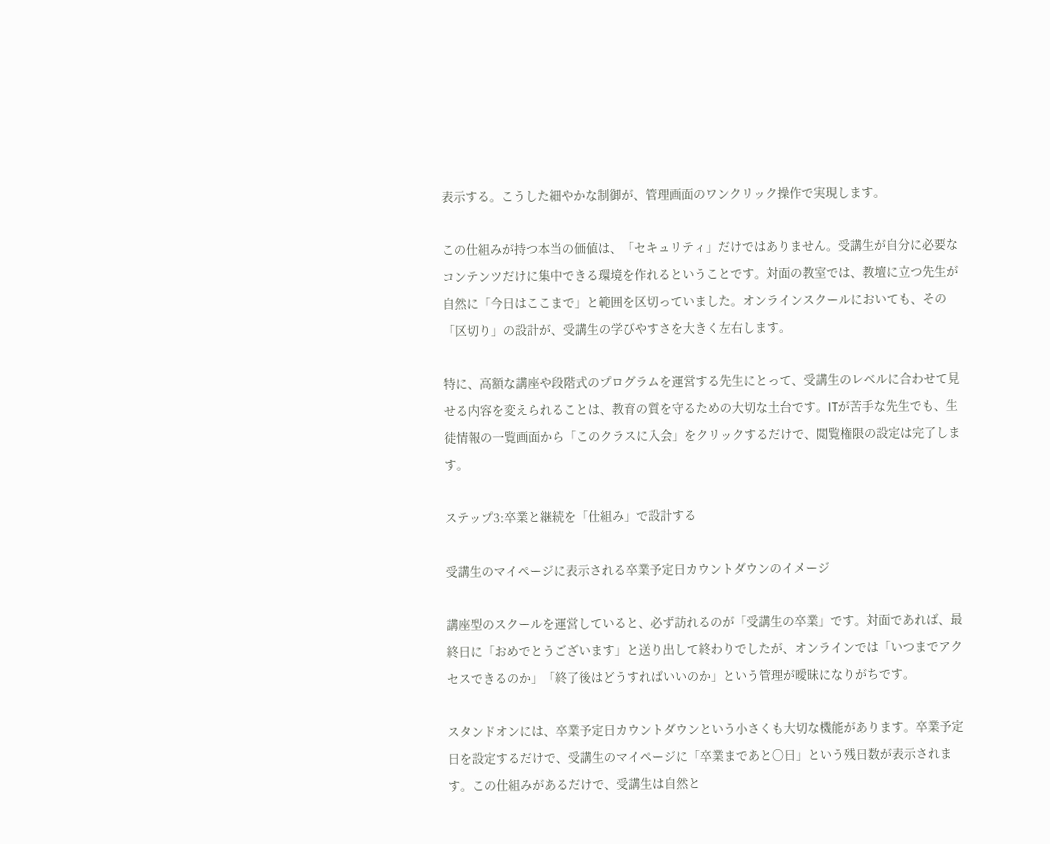表示する。こうした細やかな制御が、管理画面のワンクリック操作で実現します。

この仕組みが持つ本当の価値は、「セキュリティ」だけではありません。受講生が自分に必要なコンテンツだけに集中できる環境を作れるということです。対面の教室では、教壇に立つ先生が自然に「今日はここまで」と範囲を区切っていました。オンラインスクールにおいても、その「区切り」の設計が、受講生の学びやすさを大きく左右します。

特に、高額な講座や段階式のプログラムを運営する先生にとって、受講生のレベルに合わせて見せる内容を変えられることは、教育の質を守るための大切な土台です。ITが苦手な先生でも、生徒情報の一覧画面から「このクラスに入会」をクリックするだけで、閲覧権限の設定は完了します。

ステップ3:卒業と継続を「仕組み」で設計する

受講生のマイページに表示される卒業予定日カウントダウンのイメージ

講座型のスクールを運営していると、必ず訪れるのが「受講生の卒業」です。対面であれば、最終日に「おめでとうございます」と送り出して終わりでしたが、オンラインでは「いつまでアクセスできるのか」「終了後はどうすればいいのか」という管理が曖昧になりがちです。

スタンドオンには、卒業予定日カウントダウンという小さくも大切な機能があります。卒業予定日を設定するだけで、受講生のマイページに「卒業まであと〇日」という残日数が表示されます。この仕組みがあるだけで、受講生は自然と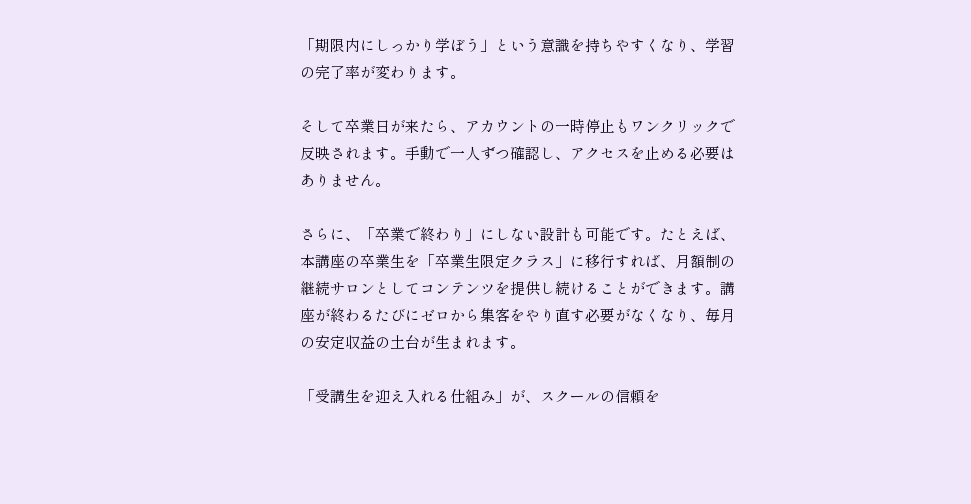「期限内にしっかり学ぼう」という意識を持ちやすくなり、学習の完了率が変わります。

そして卒業日が来たら、アカウントの一時停止もワンクリックで反映されます。手動で一人ずつ確認し、アクセスを止める必要はありません。

さらに、「卒業で終わり」にしない設計も可能です。たとえば、本講座の卒業生を「卒業生限定クラス」に移行すれば、月額制の継続サロンとしてコンテンツを提供し続けることができます。講座が終わるたびにゼロから集客をやり直す必要がなくなり、毎月の安定収益の土台が生まれます。

「受講生を迎え入れる仕組み」が、スクールの信頼を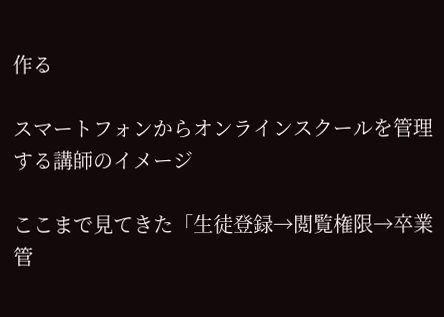作る

スマートフォンからオンラインスクールを管理する講師のイメージ

ここまで見てきた「生徒登録→閲覧権限→卒業管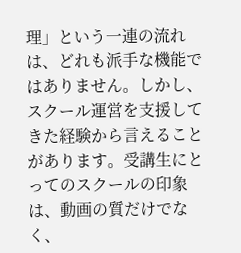理」という一連の流れは、どれも派手な機能ではありません。しかし、スクール運営を支援してきた経験から言えることがあります。受講生にとってのスクールの印象は、動画の質だけでなく、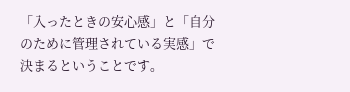「入ったときの安心感」と「自分のために管理されている実感」で決まるということです。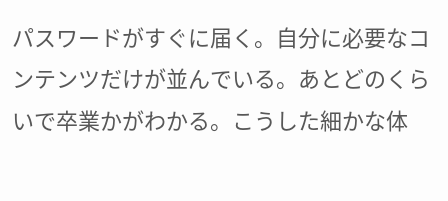パスワードがすぐに届く。自分に必要なコンテンツだけが並んでいる。あとどのくらいで卒業かがわかる。こうした細かな体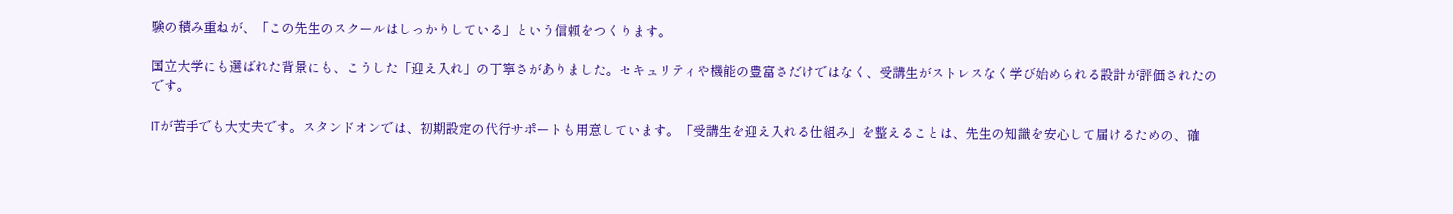験の積み重ねが、「この先生のスクールはしっかりしている」という信頼をつくります。

国立大学にも選ばれた背景にも、こうした「迎え入れ」の丁寧さがありました。セキュリティや機能の豊富さだけではなく、受講生がストレスなく学び始められる設計が評価されたのです。

ITが苦手でも大丈夫です。スタンドオンでは、初期設定の代行サポートも用意しています。「受講生を迎え入れる仕組み」を整えることは、先生の知識を安心して届けるための、確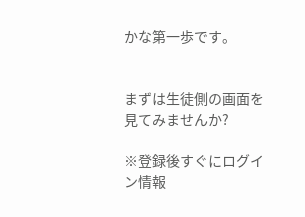かな第一歩です。


まずは生徒側の画面を見てみませんか?

※登録後すぐにログイン情報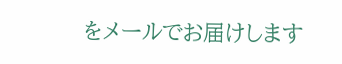をメールでお届けします